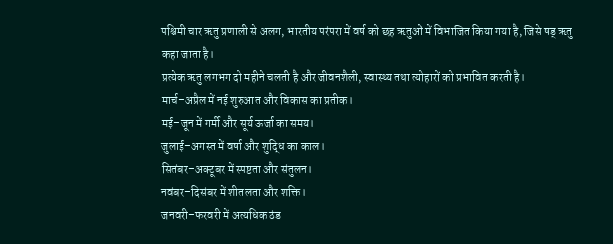पश्चिमी चार ऋतु प्रणाली से अलग, भारतीय परंपरा में वर्ष को छह ऋतुओं में विभाजित किया गया है, जिसे षड् ऋतु कहा जाता है।
प्रत्येक ऋतु लगभग दो महीने चलती है और जीवनशैली, स्वास्थ्य तथा त्योहारों को प्रभावित करती है।
मार्च–अप्रैल में नई शुरुआत और विकास का प्रतीक।
मई–जून में गर्मी और सूर्य ऊर्जा का समय।
जुलाई–अगस्त में वर्षा और शुद्धि का काल।
सितंबर–अक्टूबर में स्पष्टता और संतुलन।
नवंबर–दिसंबर में शीतलता और शक्ति।
जनवरी–फरवरी में अत्यधिक ठंड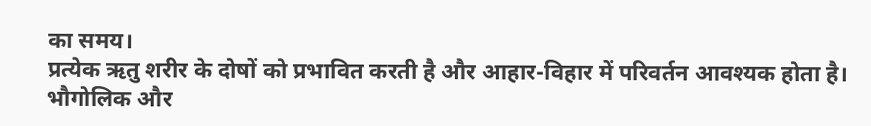का समय।
प्रत्येक ऋतु शरीर के दोषों को प्रभावित करती है और आहार-विहार में परिवर्तन आवश्यक होता है।
भौगोलिक और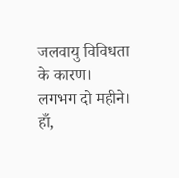जलवायु विविधता के कारण।
लगभग दो महीने।
हाँ,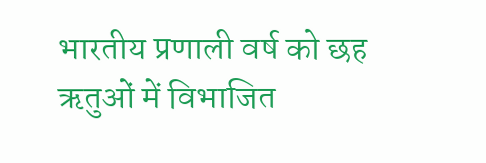भारतीय प्रणाली वर्ष को छह ऋतुओं में विभाजित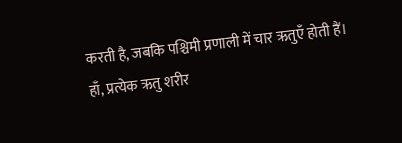करती है, जबकि पश्चिमी प्रणाली में चार ऋतुएँ होती हैं।
हाँ, प्रत्येक ऋतु शरीर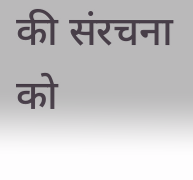की संरचना को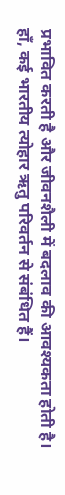प्रभावित करती है और जीवनशैली में बदलाव की आवश्यकता होती है।
हाँ, कई भारतीय त्योहार ऋतु परिवर्तन से संबंधित हैं।